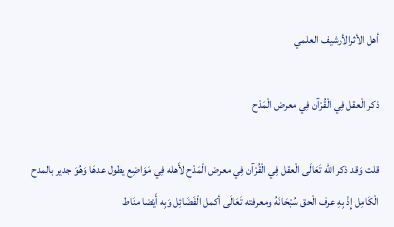أهل الأثرالأرشيف العلمي

ذكر الْعقل فِي الْقُرْآن فِي معرض الْمَدْح

قلت وَقد ذكر الله تَعَالَى الْعقل فِي الْقُرْآن فِي معرض الْمَدْح لأَهله فِي مَوَاضِع يطول عدهَا وَهُوَ جدير بالمدح الْكَامِل إِذْ بِهِ عرف الْحق سُبْحَانَهُ ومعرفته تَعَالَى أكمل الْفَضَائِل وَبِه أَيْضا منَاط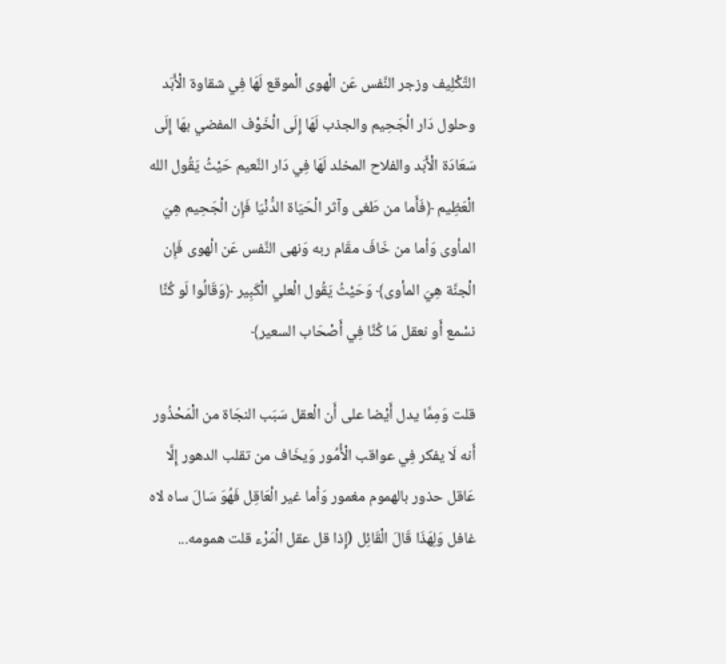التَّكْلِيف وزجر النَّفس عَن الْهوى الْموقع لَهَا فِي شقاوة الْأَبَد وحلول دَار الْجَحِيم والجذب لَهَا إِلَى الْخَوْف المفضي بهَا إِلَى سَعَادَة الْأَبَد والفلاح المخلد لَهَا فِي دَار النَّعيم حَيْثُ يَقُول الله الْعَظِيم ﴿فَأَما من طَغى وآثر الْحَيَاة الدُّنْيَا فَإِن الْجَحِيم هِيَ المأوى وَأما من خَافَ مقَام ربه وَنهى النَّفس عَن الْهوى فَإِن الْجنَّة هِيَ المأوى﴾ وَحَيْثُ يَقُول الْعلي الْكَبِير ﴿وَقَالُوا لَو كُنَّا نسْمع أَو نعقل مَا كُنَّا فِي أَصْحَاب السعير﴾

قلت وَمِمَّا يدل أَيْضا على أَن الْعقل سَبَب النجَاة من الْمَحْذُور أَنه لَا يفكر فِي عواقب الْأُمُور وَيخَاف من تقلب الدهور إِلَّا عَاقل حذور بالهموم مغمور وَأما غير الْعَاقِل فَهُوَ سَالَ ساه لاه غافل وَلِهَذَا قَالَ الْقَائِل (إِذا قل عقل الْمَرْء قلت همومه...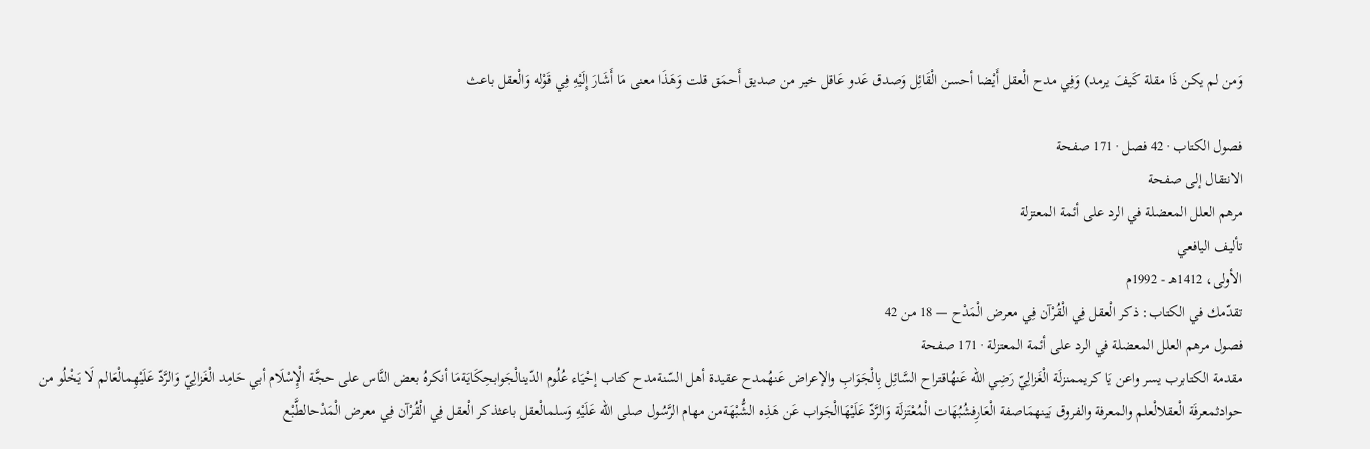وَمن لم يكن ذَا مقلة كَيفَ يرمد) وَفِي مدح الْعقل أَيْضا أحسن الْقَائِل وَصدق عَدو عَاقل خير من صديق أَحمَق قلت وَهَذَا معنى مَا أَشَارَ إِلَيْهِ فِي قَوْله وَالْعقل باعث

فصول الكتاب · 42 فصل · 171 صفحة
الانتقال إلى صفحة
مرهم العلل المعضلة في الرد على أئمة المعتزلة
تأليف اليافعي
الأولى، 1412هـ - 1992م
تقدّمك في الكتاب: ذكر الْعقل فِي الْقُرْآن فِي معرض الْمَدْح — 18 من 42
فصول مرهم العلل المعضلة في الرد على أئمة المعتزلة · 171 صفحة
مقدمة الكتابرب يسر واعن يَا كريممنزلَة الْغَزالِيّ رَضِي الله عَنهُاقتراح السَّائِل بِالْجَوَابِ والإعراض عَنهُمدح عقيدة أهل السّنةمدح كتاب إحْيَاء عُلُوم الدّينالْجَوابحِكَايَةمَا أنكرهُ بعض النَّاس على حجَّة الْإِسْلَام أبي حَامِد الْغَزالِيّ وَالرَّدّ عَلَيْهِمالْعَالم لَا يَخْلُو من حوادثمعرفَة الْعقلالْعلم والمعرفة والفروق بَينهمَاصفة الْعَارِفشُبُهَات الْمُعْتَزلَة وَالرَّدّ عَلَيْهَاالْجَواب عَن هَذِه الشُّبْهَةمن مهام الرَّسُول صلى الله عَلَيْهِ وَسلمالْعقل باعثذكر الْعقل فِي الْقُرْآن فِي معرض الْمَدْحالطَّبْع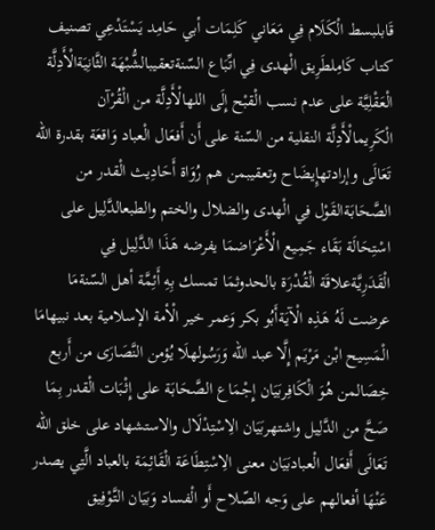قَابلبسط الْكَلَام فِي مَعَاني كَلِمَات أبي حَامِد يَسْتَدْعِي تصنيف كتاب كَامِلطَرِيق الْهدى فِي اتِّبَاع السّنةتعقيبالشُّبْهَة الثَّانِيَةالْأَدِلَّة الْعَقْلِيَّة على عدم نسب الْقبْح إِلَى اللهالْأَدِلَّة من الْقُرْآن الْكَرِيمالْأَدِلَّة النقلية من السّنة على أَن أَفعَال الْعباد وَاقعَة بقدرة الله تَعَالَى وإرادتهإِيضَاح وتعقيبمن هم رُوَاة أَحَادِيث الْقدر من الصَّحَابَةالقَوْل فِي الْهدى والضلال والختم والطبعالدَّلِيل على اسْتِحَالَة بَقَاء جَمِيع الْأَعْرَاضمَا يفرضه هَذَا الدَّلِيل فِي الْقَدَرِيَّةعلاقَة الْقُدْرَة بالحدوثمَا تمسك بِهِ أَئِمَّة أهل السّنةمَا عرضت لَهُ هَذِه الْآيَةأَبُو بكر وَعمر خير الْأمة الإسلامية بعد نبيهامَا الْمَسِيح ابْن مَرْيَم إِلَّا عبد الله وَرَسُولهلَا يُؤمن النَّصَارَى من أَربع خِصَالمن هُوَ الْكَافِربَيَان إِجْمَاع الصَّحَابَة على إِثْبَات الْقدر بِمَا صَحَّ من الدَّلِيل واشتهربَيَان الِاسْتِدْلَال والاستشهاد على خلق الله تَعَالَى أَفعَال الْعبادبَيَان معنى الِاسْتِطَاعَة الْقَائِمَة بالعباد الَّتِي يصدر عَنْهَا أفعالهم على وَجه الصّلاح أَو الْفساد وَبَيَان التَّوْفِيق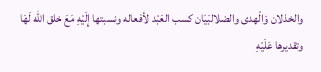والخذلان وَالْهدى والضلالبَيَان كسب العَبْد لأفعاله ونسبتها إِلَيْهِ مَعَ خلق الله لَهَا وتقديرها عَلَيْهِ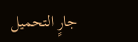جارٍ التحميل